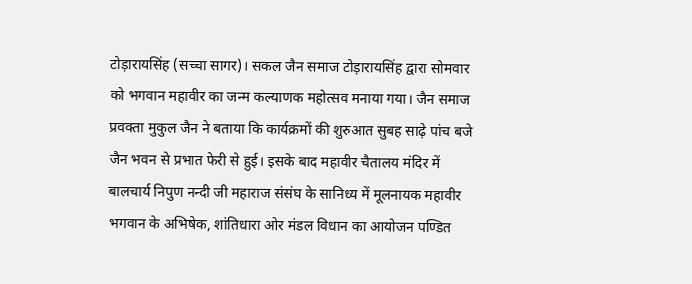टोड़ारायसिंह (सच्चा सागर)। सकल जैन समाज टोड़ारायसिंह द्वारा सोमवार को भगवान महावीर का जन्म कल्याणक महोत्सव मनाया गया। जैन समाज प्रवक्ता मुकुल जैन ने बताया कि कार्यक्रमों की शुरुआत सुबह साढ़े पांच बजे जैन भवन से प्रभात फेरी से हुई। इसके बाद महावीर चैतालय मंदिर में बालचार्य निपुण नन्दी जी महाराज संसंघ के सानिध्य में मूलनायक महावीर भगवान के अभिषेक, शांतिधारा ओर मंडल विधान का आयोजन पण्डित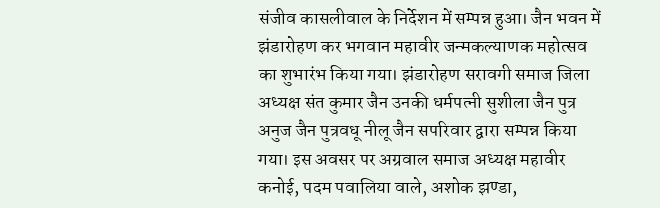संजीव कासलीवाल के निर्देशन में सम्पन्न हुआ। जैन भवन में झंडारोहण कर भगवान महावीर जन्मकल्याणक महोत्सव का शुभारंभ किया गया। झंडारोहण सरावगी समाज जिला अध्यक्ष संत कुमार जैन उनकी धर्मपत्नी सुशीला जैन पुत्र अनुज जैन पुत्रवधू नीलू जैन सपरिवार द्वारा सम्पन्न किया गया। इस अवसर पर अग्रवाल समाज अध्यक्ष महावीर कनोई, पदम पवालिया वाले, अशोक झण्डा,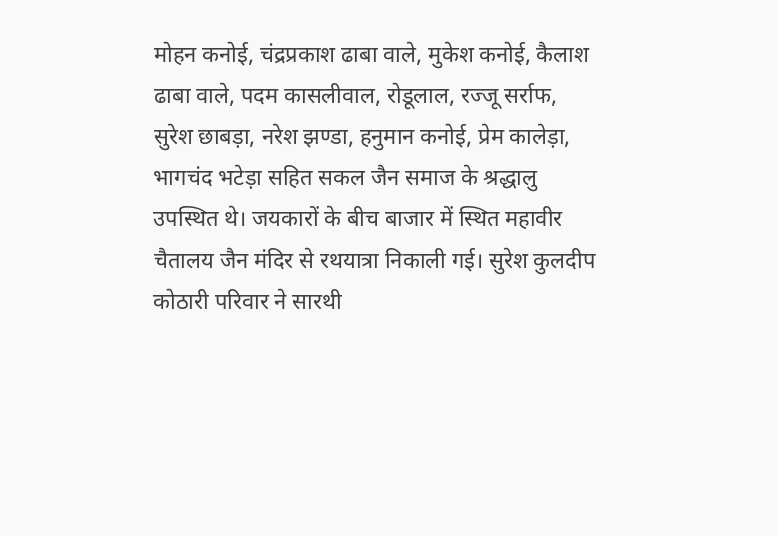मोहन कनोई, चंद्रप्रकाश ढाबा वाले, मुकेश कनोई, कैलाश ढाबा वाले, पदम कासलीवाल, रोडूलाल, रज्जू सर्राफ, सुरेश छाबड़ा, नरेश झण्डा, हनुमान कनोई, प्रेम कालेड़ा, भागचंद भटेड़ा सहित सकल जैन समाज के श्रद्धालु उपस्थित थे। जयकारों के बीच बाजार में स्थित महावीर चैतालय जैन मंदिर से रथयात्रा निकाली गई। सुरेश कुलदीप कोठारी परिवार ने सारथी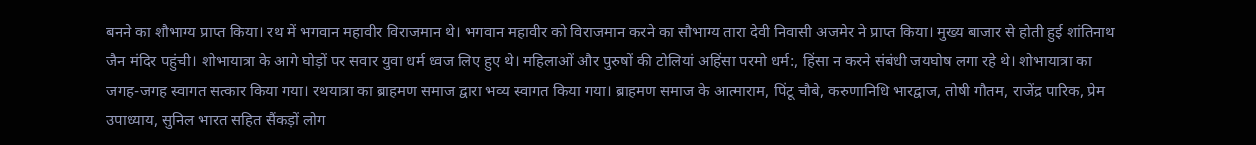बनने का शौभाग्य प्राप्त किया। रथ में भगवान महावीर विराजमान थे। भगवान महावीर को विराजमान करने का सौभाग्य तारा देवी निवासी अजमेर ने प्राप्त किया। मुख्य बाजार से होती हुई शांतिनाथ जैन मंदिर पहुंची। शोभायात्रा के आगे घोड़ों पर सवार युवा धर्म ध्वज लिए हुए थे। महिलाओं और पुरुषों की टोलियां अहिंसा परमो धर्म:, हिंसा न करने संबंधी जयघोष लगा रहे थे। शोभायात्रा का जगह-जगह स्वागत सत्कार किया गया। रथयात्रा का ब्राहमण समाज द्वारा भव्य स्वागत किया गया। ब्राहमण समाज के आत्माराम, पिंटू चौबे, करुणानिधि भारद्वाज, तोषी गौतम, राजेंद्र पारिक, प्रेम उपाध्याय, सुनिल भारत सहित सैंकड़ों लोग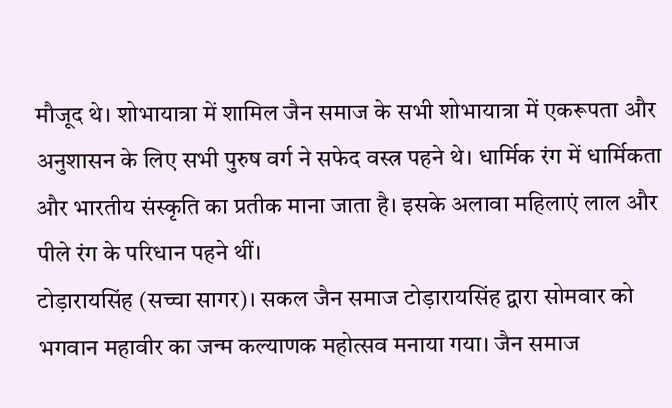मौजूद थे। शोभायात्रा में शामिल जैन समाज के सभी शोभायात्रा में एकरूपता और अनुशासन के लिए सभी पुरुष वर्ग ने सफेद वस्त्र पहने थे। धार्मिक रंग में धार्मिकता और भारतीय संस्कृति का प्रतीक माना जाता है। इसके अलावा महिलाएं लाल और पीले रंग के परिधान पहने थीं।
टोड़ारायसिंह (सच्चा सागर)। सकल जैन समाज टोड़ारायसिंह द्वारा सोमवार को भगवान महावीर का जन्म कल्याणक महोत्सव मनाया गया। जैन समाज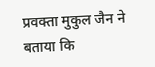प्रवक्ता मुकुल जैन ने बताया कि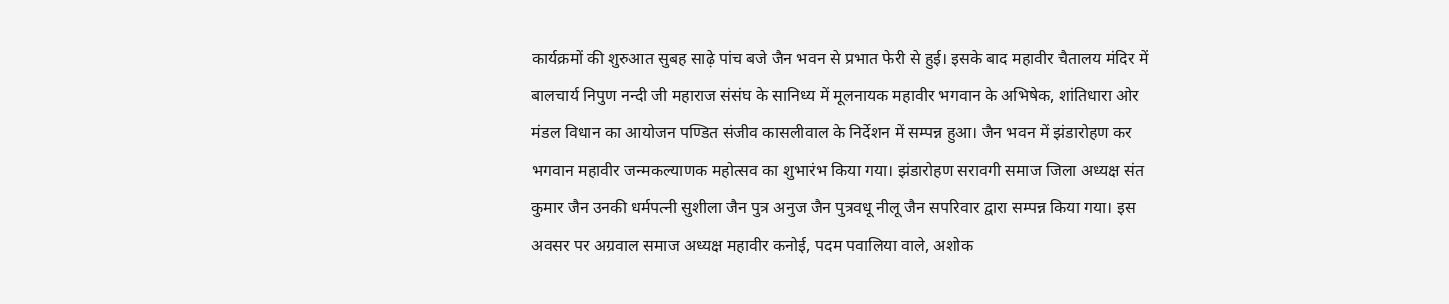कार्यक्रमों की शुरुआत सुबह साढ़े पांच बजे जैन भवन से प्रभात फेरी से हुई। इसके बाद महावीर चैतालय मंदिर में बालचार्य निपुण नन्दी जी महाराज संसंघ के सानिध्य में मूलनायक महावीर भगवान के अभिषेक, शांतिधारा ओर मंडल विधान का आयोजन पण्डित संजीव कासलीवाल के निर्देशन में सम्पन्न हुआ। जैन भवन में झंडारोहण कर भगवान महावीर जन्मकल्याणक महोत्सव का शुभारंभ किया गया। झंडारोहण सरावगी समाज जिला अध्यक्ष संत कुमार जैन उनकी धर्मपत्नी सुशीला जैन पुत्र अनुज जैन पुत्रवधू नीलू जैन सपरिवार द्वारा सम्पन्न किया गया। इस अवसर पर अग्रवाल समाज अध्यक्ष महावीर कनोई, पदम पवालिया वाले, अशोक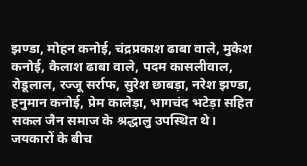झण्डा, मोहन कनोई, चंद्रप्रकाश ढाबा वाले, मुकेश कनोई, कैलाश ढाबा वाले, पदम कासलीवाल, रोडूलाल, रज्जू सर्राफ, सुरेश छाबड़ा, नरेश झण्डा, हनुमान कनोई, प्रेम कालेड़ा, भागचंद भटेड़ा सहित सकल जैन समाज के श्रद्धालु उपस्थित थे। जयकारों के बीच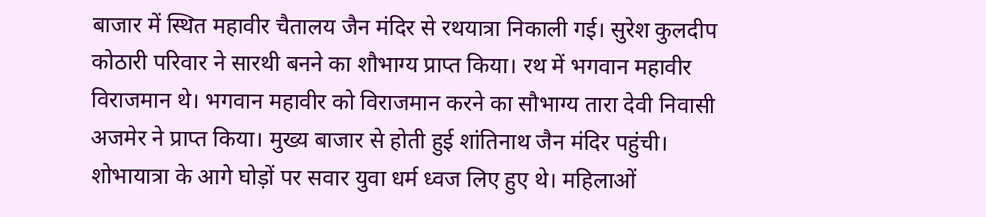बाजार में स्थित महावीर चैतालय जैन मंदिर से रथयात्रा निकाली गई। सुरेश कुलदीप कोठारी परिवार ने सारथी बनने का शौभाग्य प्राप्त किया। रथ में भगवान महावीर विराजमान थे। भगवान महावीर को विराजमान करने का सौभाग्य तारा देवी निवासी अजमेर ने प्राप्त किया। मुख्य बाजार से होती हुई शांतिनाथ जैन मंदिर पहुंची। शोभायात्रा के आगे घोड़ों पर सवार युवा धर्म ध्वज लिए हुए थे। महिलाओं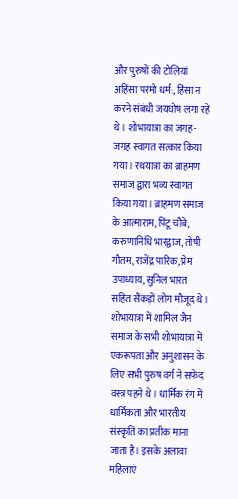और पुरुषों की टोलियां अहिंसा परमो धर्म:, हिंसा न करने संबंधी जयघोष लगा रहे थे। शोभायात्रा का जगह-जगह स्वागत सत्कार किया गया। रथयात्रा का ब्राहमण समाज द्वारा भव्य स्वागत किया गया। ब्राहमण समाज के आत्माराम, पिंटू चौबे, करुणानिधि भारद्वाज, तोषी गौतम, राजेंद्र पारिक, प्रेम उपाध्याय, सुनिल भारत सहित सैंकड़ों लोग मौजूद थे। शोभायात्रा में शामिल जैन समाज के सभी शोभायात्रा में एकरूपता और अनुशासन के लिए सभी पुरुष वर्ग ने सफेद वस्त्र पहने थे। धार्मिक रंग में धार्मिकता और भारतीय संस्कृति का प्रतीक माना जाता है। इसके अलावा महिलाएं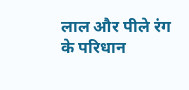लाल और पीले रंग के परिधान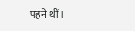पहने थीं।